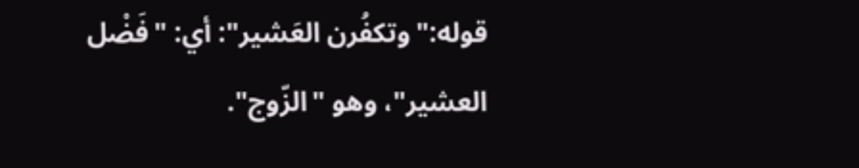قوله:"وتكفُرن العَشير": أي: "فَضْل العشير"، وهو "الزّوج".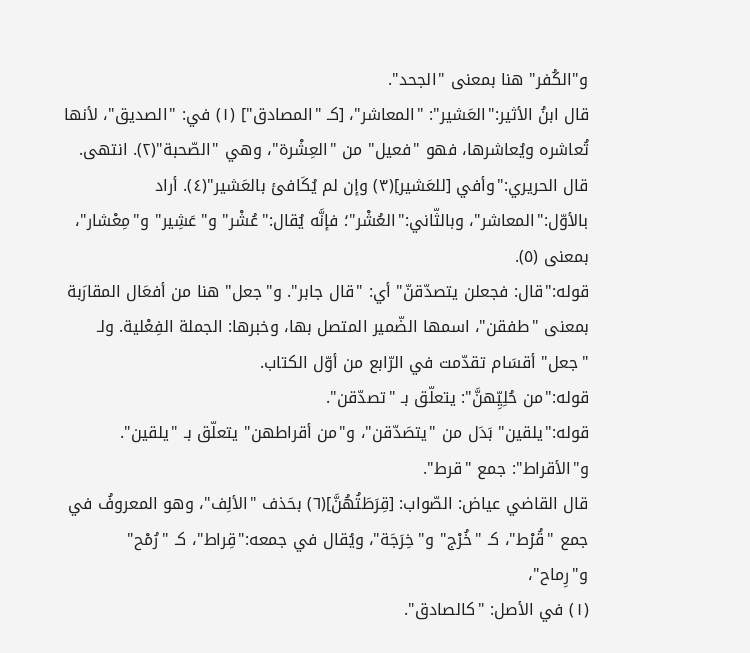و"الكُفر" هنا بمعنى "الجحد".
قال ابنُ الأثير:"العَشير": "المعاشر"، [كـ "المصادق"] (١) في: "الصديق"، لأنها تُعاشره ويُعاشرها، فهو "فعيل" من "العِشْرة"، وهي "الصّحبة"(٢). انتهى.
قال الحريري:"وأفي [للعَشير](٣) وإن لم يُكَافئ بالعَشير"(٤). أراد بالأوّل:"المعاشر"، وبالثّاني:"العُشْر"؛ فإنَّه يُقال:"عُشْر" و"عَشِير" و"مِعْشار"، بمعنى (٥).
قوله:"قال: فجعلن يتصدّقنّ" أي: "قال جابر". و"جعل" هنا من أفعَال المقارَبة بمعنى "طفقن"، اسمها الضّمير المتصل بها، وخبرها: الجملة الفِعْلية. ولـ "جعل" أقسَام تقدّمت في الرّابع من أوّل الكتاب.
قوله:"من حُلِيِّهنَّ": يتعلّق بـ "تصدّقن".
قوله:"يلقين" بَدَل من "يتصَدّقن"، و"من أقراطهن" يتعلّق بـ "يلقين". و"الأقراط": جمع "قرط".
قال القاضي عياض: الصّواب: [قِرَطَتُهُنَّ](٦) بحَذف "الألِف"، وهو المعروفُ في جمع "قُرْط"، كـ "خُرْج" و"خِرَجَة"، ويُقال في جمعه:"قِراط"، كـ "رُمْح" و"رِماح"،
(١) في الأصل: "كالصادق".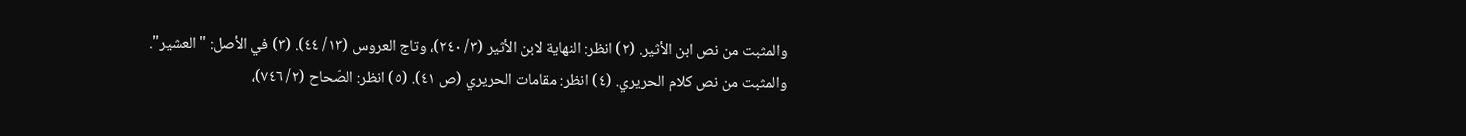والمثبت من نص ابن الأثير. (٢) انظر: النهاية لابن الأثير (٣/ ٢٤٠)، وتاج العروس (١٣/ ٤٤). (٣) في الأصل: "العشير". والمثبت من نص كلام الحريري. (٤) انظر: مقامات الحريري (ص ٤١). (٥) انظر: الصّحاح (٢/ ٧٤٦)،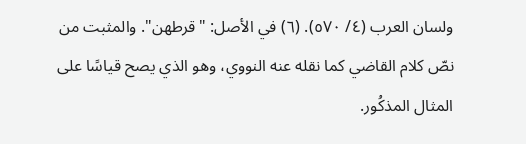ولسان العرب (٤/ ٥٧٠). (٦) في الأصل: "قرطهن". والمثبت من نصّ كلام القاضي كما نقله عنه النووي، وهو الذي يصح قياسًا على المثال المذكُور.